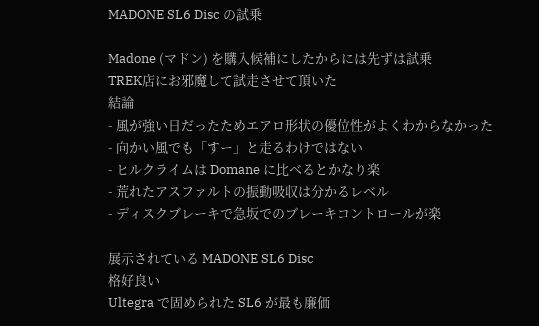MADONE SL6 Disc の試乗

Madone (マドン) を購入候補にしたからには先ずは試乗
TREK店にお邪魔して試走させて頂いた
結論
- 風が強い日だったためエアロ形状の優位性がよくわからなかった
- 向かい風でも「すー」と走るわけではない
- ヒルクライムは Domane に比べるとかなり楽
- 荒れたアスファルトの振動吸収は分かるレベル
- ディスクブレーキで急坂でのブレーキコントロールが楽

展示されている MADONE SL6 Disc
格好良い
Ultegra で固められた SL6 が最も廉価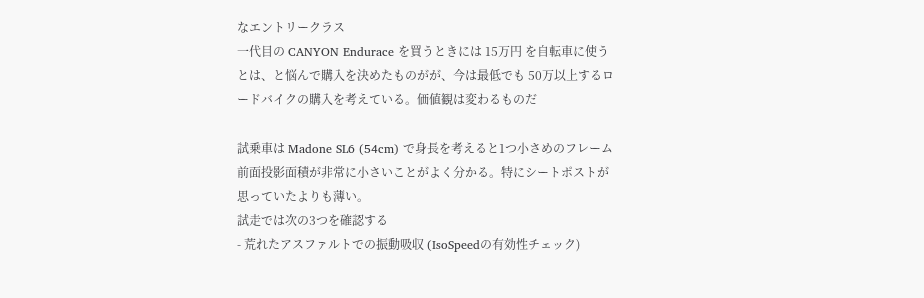なエントリークラス
一代目の CANYON Endurace を買うときには 15万円 を自転車に使うとは、と悩んで購入を決めたものがが、今は最低でも 50万以上するロードバイクの購入を考えている。価値観は変わるものだ

試乗車は Madone SL6 (54cm) で身長を考えると1つ小さめのフレーム
前面投影面積が非常に小さいことがよく分かる。特にシートポストが思っていたよりも薄い。
試走では次の3つを確認する
- 荒れたアスファルトでの振動吸収 (IsoSpeedの有効性チェック)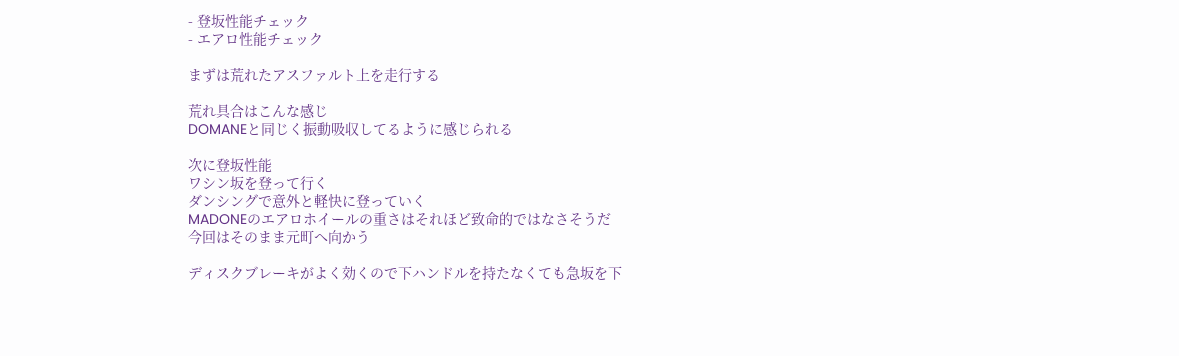- 登坂性能チェック
- エアロ性能チェック

まずは荒れたアスファルト上を走行する

荒れ具合はこんな感じ
DOMANEと同じく振動吸収してるように感じられる

次に登坂性能
ワシン坂を登って行く
ダンシングで意外と軽快に登っていく
MADONEのエアロホイールの重さはそれほど致命的ではなさそうだ
今回はそのまま元町へ向かう

ディスクブレーキがよく効くので下ハンドルを持たなくても急坂を下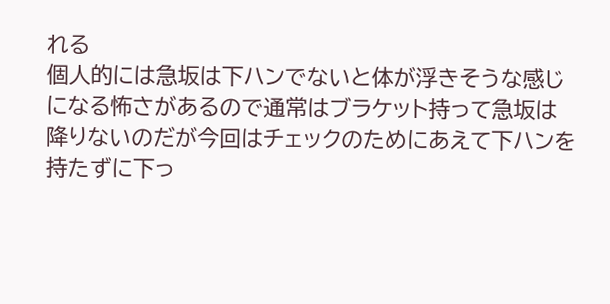れる
個人的には急坂は下ハンでないと体が浮きそうな感じになる怖さがあるので通常はブラケット持って急坂は降りないのだが今回はチェックのためにあえて下ハンを持たずに下っ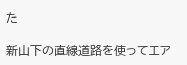た

新山下の直線道路を使ってエア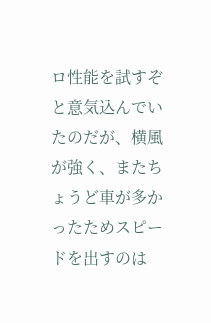ロ性能を試すぞと意気込んでいたのだが、横風が強く、またちょうど車が多かったためスピードを出すのは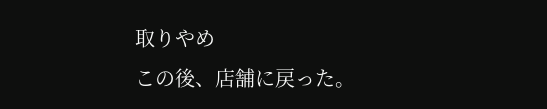取りやめ
この後、店舗に戻った。